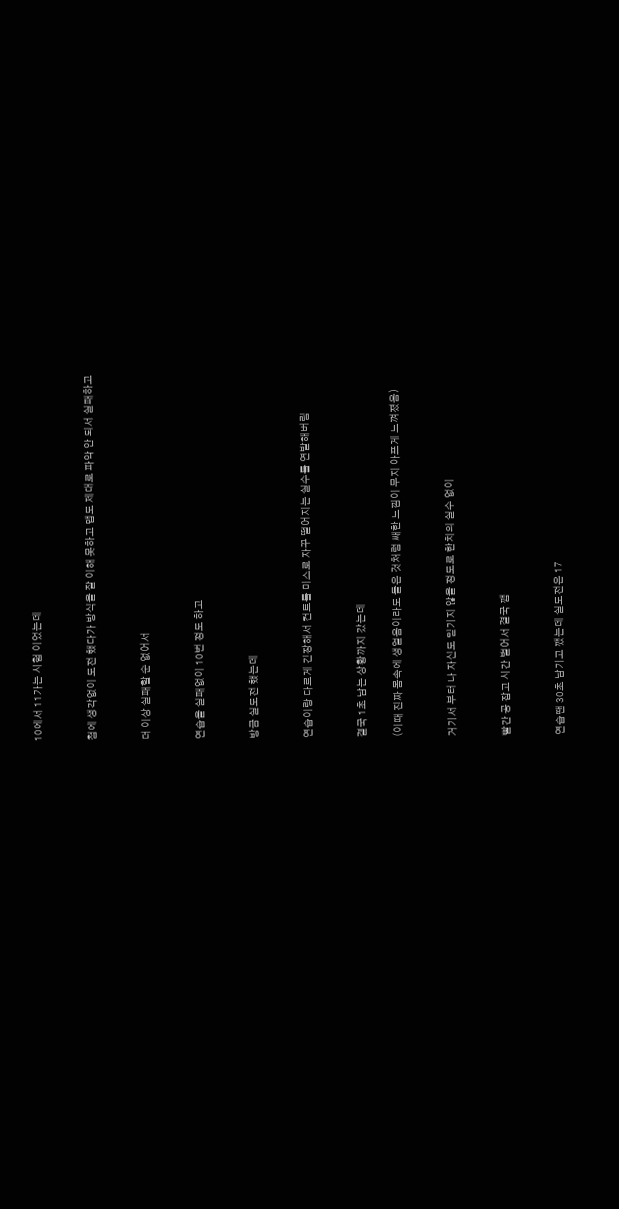10에서 11가는 시험 이었는데


첨에 생각없이 도전 했다가 방식을 잘 이해 못하고 맵도 제대로 파악 안 되서 실패하고


더 이상 실패할 순 없어서


연습을 실패없이 10번 정도 하고


방금 실도전 했는데


연습이랑 다르게 긴장해서 컨트롤 미스로 자꾸 떨어지는 실수를 연발해버림


결국 1초 남는 상황까지 갔는데

(이때 진짜 몸속에 생얼음이라도 들은 것처럼 쌔한 느낌이 무지 아프게 느껴졌음)


거기서 부터 나 자신도 믿기지 않을 정도로 한치의 실수 없이


빨간 공 잡고 시간 벌어서 결국 깸


연습땐 30초 남기고 깼는데 실도전은 17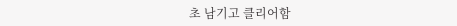초 남기고 클리어함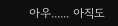아우...... 아직도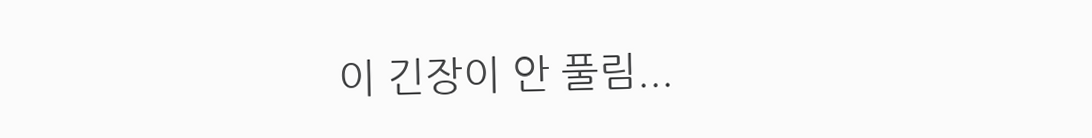이 긴장이 안 풀림...